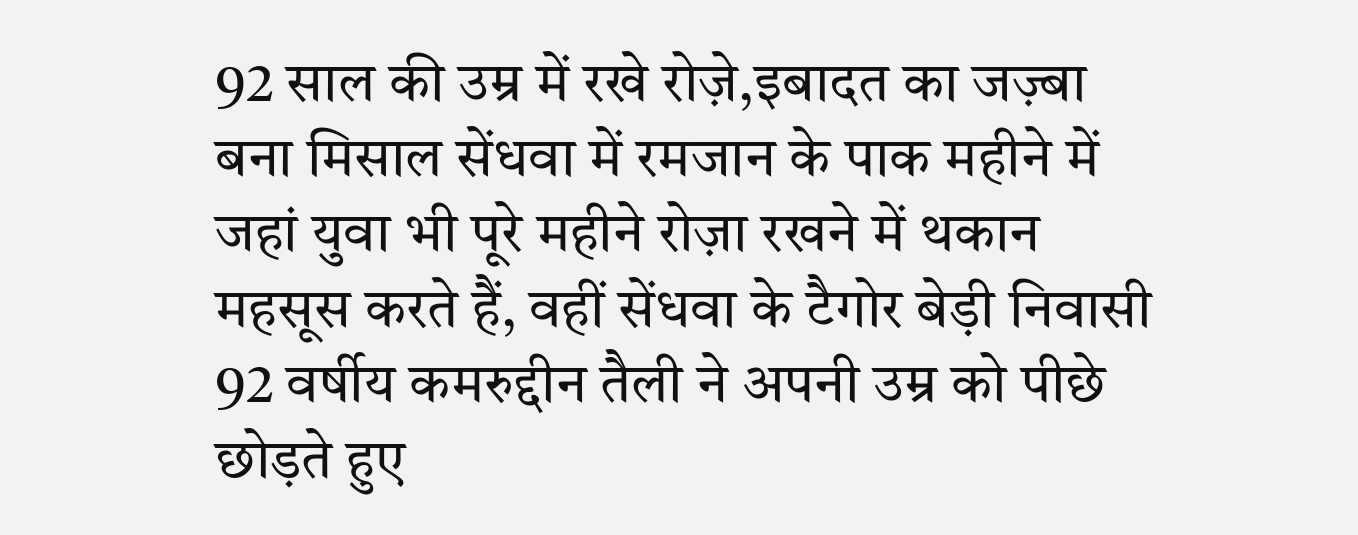92 साल की उम्र में रखे रोज़े,इबादत का जज़्बा बना मिसाल सेंधवा में रमजान के पाक महीने में जहां युवा भी पूरे महीने रोज़ा रखने में थकान महसूस करते हैं, वहीं सेंधवा के टैगोर बेड़ी निवासी 92 वर्षीय कमरुद्दीन तैली ने अपनी उम्र को पीछे छोड़ते हुए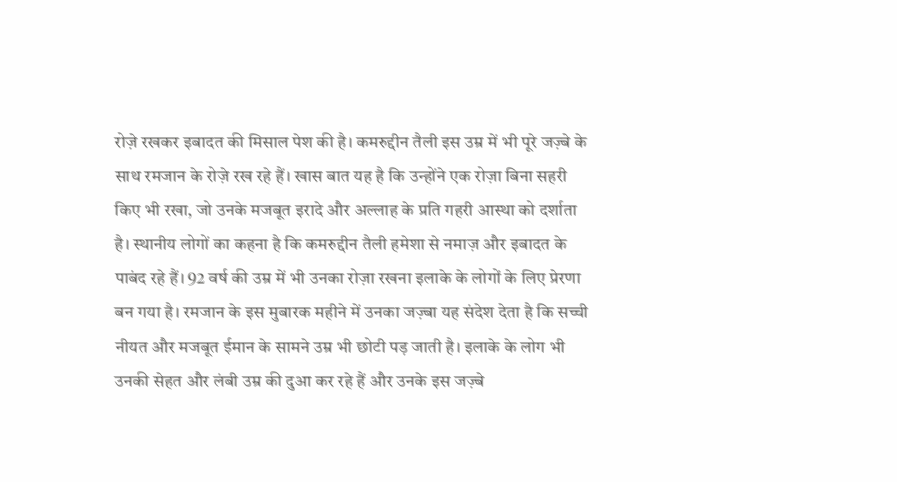रोज़े रखकर इबादत की मिसाल पेश की है। कमरुद्दीन तैली इस उम्र में भी पूरे जज़्बे के साथ रमजान के रोज़े रख रहे हैं। खास बात यह है कि उन्होंने एक रोज़ा बिना सहरी किए भी रखा, जो उनके मजबूत इरादे और अल्लाह के प्रति गहरी आस्था को दर्शाता है। स्थानीय लोगों का कहना है कि कमरुद्दीन तैली हमेशा से नमाज़ और इबादत के पाबंद रहे हैं। 92 वर्ष की उम्र में भी उनका रोज़ा रखना इलाके के लोगों के लिए प्रेरणा बन गया है। रमजान के इस मुबारक महीने में उनका जज़्बा यह संदेश देता है कि सच्ची नीयत और मजबूत ईमान के सामने उम्र भी छोटी पड़ जाती है। इलाके के लोग भी उनकी सेहत और लंबी उम्र की दुआ कर रहे हैं और उनके इस जज़्बे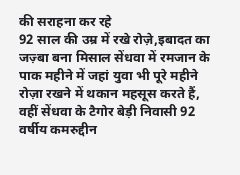की सराहना कर रहे
92 साल की उम्र में रखे रोज़े,इबादत का जज़्बा बना मिसाल सेंधवा में रमजान के पाक महीने में जहां युवा भी पूरे महीने रोज़ा रखने में थकान महसूस करते हैं, वहीं सेंधवा के टैगोर बेड़ी निवासी 92 वर्षीय कमरुद्दीन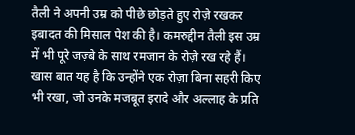तैली ने अपनी उम्र को पीछे छोड़ते हुए रोज़े रखकर इबादत की मिसाल पेश की है। कमरुद्दीन तैली इस उम्र में भी पूरे जज़्बे के साथ रमजान के रोज़े रख रहे हैं। खास बात यह है कि उन्होंने एक रोज़ा बिना सहरी किए भी रखा, जो उनके मजबूत इरादे और अल्लाह के प्रति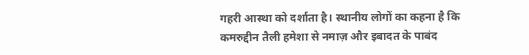गहरी आस्था को दर्शाता है। स्थानीय लोगों का कहना है कि कमरुद्दीन तैली हमेशा से नमाज़ और इबादत के पाबंद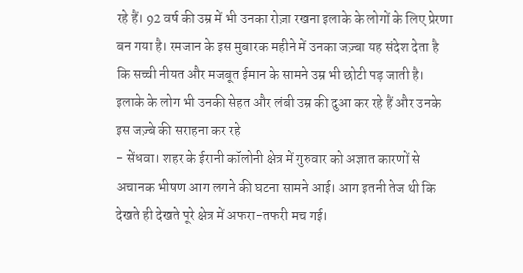रहे हैं। 92 वर्ष की उम्र में भी उनका रोज़ा रखना इलाके के लोगों के लिए प्रेरणा बन गया है। रमजान के इस मुबारक महीने में उनका जज़्बा यह संदेश देता है कि सच्ची नीयत और मजबूत ईमान के सामने उम्र भी छोटी पड़ जाती है। इलाके के लोग भी उनकी सेहत और लंबी उम्र की दुआ कर रहे हैं और उनके इस जज़्बे की सराहना कर रहे
- सेंधवा। शहर के ईरानी कॉलोनी क्षेत्र में गुरुवार को अज्ञात कारणों से अचानक भीषण आग लगने की घटना सामने आई। आग इतनी तेज थी कि देखते ही देखते पूरे क्षेत्र में अफरा-तफरी मच गई।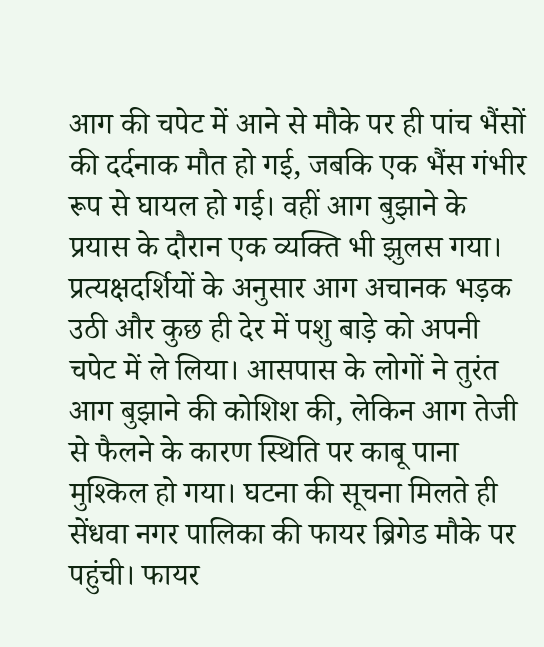आग की चपेट में आने से मौके पर ही पांच भैंसों की दर्दनाक मौत हो गई, जबकि एक भैंस गंभीर रूप से घायल हो गई। वहीं आग बुझाने के प्रयास के दौरान एक व्यक्ति भी झुलस गया। प्रत्यक्षदर्शियों के अनुसार आग अचानक भड़क उठी और कुछ ही देर में पशु बाड़े को अपनी चपेट में ले लिया। आसपास के लोगों ने तुरंत आग बुझाने की कोशिश की, लेकिन आग तेजी से फैलने के कारण स्थिति पर काबू पाना मुश्किल हो गया। घटना की सूचना मिलते ही सेंधवा नगर पालिका की फायर ब्रिगेड मौके पर पहुंची। फायर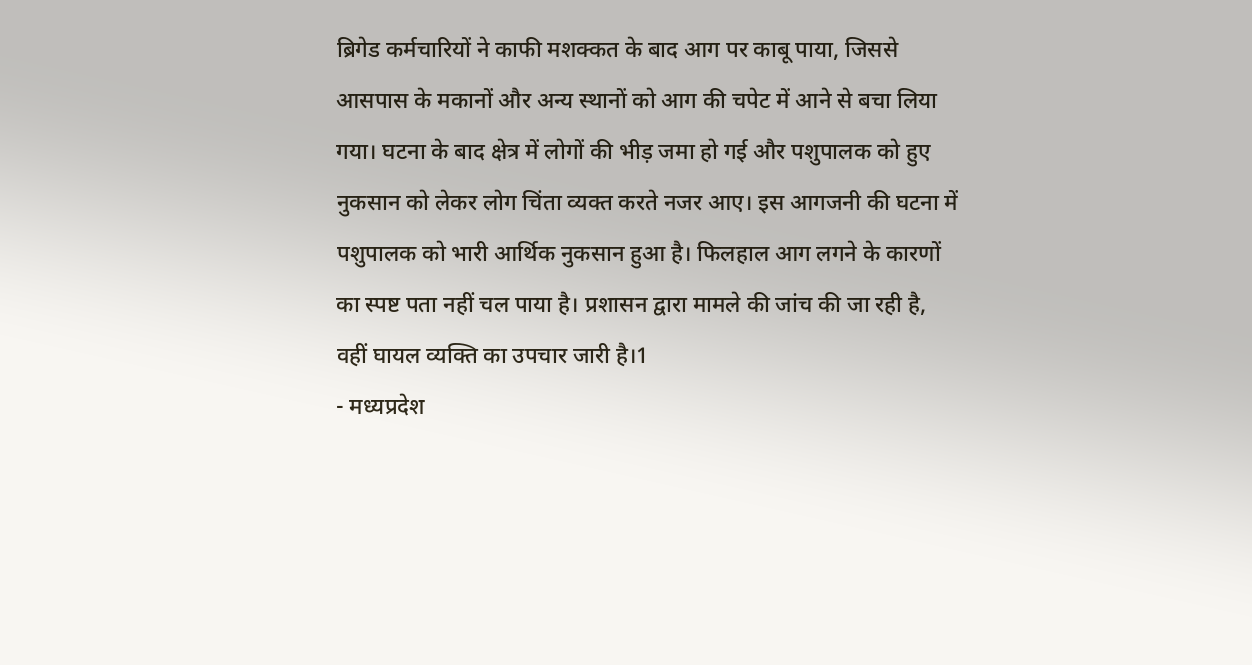ब्रिगेड कर्मचारियों ने काफी मशक्कत के बाद आग पर काबू पाया, जिससे आसपास के मकानों और अन्य स्थानों को आग की चपेट में आने से बचा लिया गया। घटना के बाद क्षेत्र में लोगों की भीड़ जमा हो गई और पशुपालक को हुए नुकसान को लेकर लोग चिंता व्यक्त करते नजर आए। इस आगजनी की घटना में पशुपालक को भारी आर्थिक नुकसान हुआ है। फिलहाल आग लगने के कारणों का स्पष्ट पता नहीं चल पाया है। प्रशासन द्वारा मामले की जांच की जा रही है, वहीं घायल व्यक्ति का उपचार जारी है।1
- मध्यप्रदेश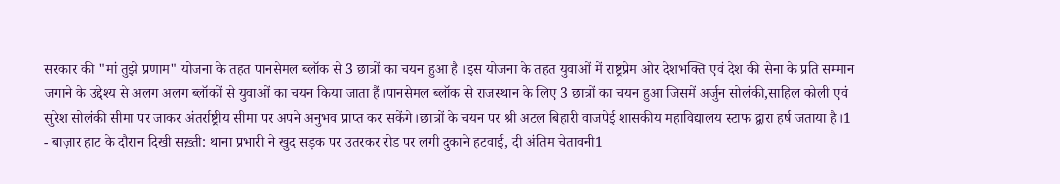सरकार की "मां तुझे प्रणाम" योजना के तहत पानसेमल ब्लॉक से 3 छात्रों का चयन हुआ है ।इस योजना के तहत युवाओं में राष्ट्रप्रेम ओर देशभक्ति एवं देश की सेना के प्रति सम्मान जगाने के उद्देश्य से अलग अलग ब्लॉकों से युवाओं का चयन किया जाता हैं।पानसेमल ब्लॉक से राजस्थान के लिए 3 छात्रों का चयन हुआ जिसमें अर्जुन सोलंकी,साहिल कोली एवं सुरेश सोलंकी सीमा पर जाकर अंतर्राष्ट्रीय सीमा पर अपने अनुभव प्राप्त कर सकेंगे।छात्रों के चयन पर श्री अटल बिहारी वाजपेई शासकीय महाविद्यालय स्टाफ द्वारा हर्ष जताया है।1
- बाज़ार हाट के दौरान दिखी सख़्ती: थाना प्रभारी ने खुद सड़क पर उतरकर रोड पर लगी दुकाने हटवाई, दी अंतिम चेतावनी1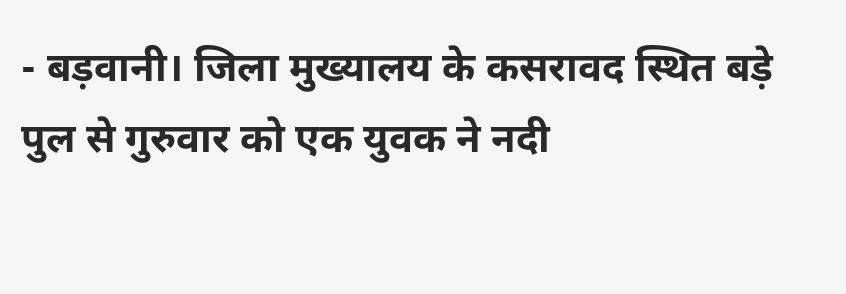- बड़वानी। जिला मुख्यालय के कसरावद स्थित बड़े पुल से गुरुवार को एक युवक ने नदी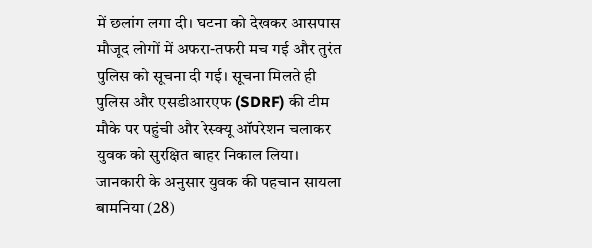में छलांग लगा दी। घटना को देखकर आसपास मौजूद लोगों में अफरा-तफरी मच गई और तुरंत पुलिस को सूचना दी गई। सूचना मिलते ही पुलिस और एसडीआरएफ (SDRF) की टीम मौके पर पहुंची और रेस्क्यू ऑपरेशन चलाकर युवक को सुरक्षित बाहर निकाल लिया। जानकारी के अनुसार युवक की पहचान सायला बामनिया (28)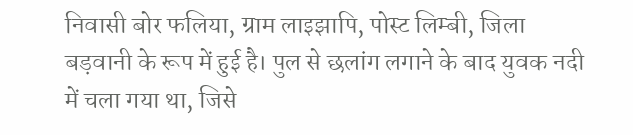निवासी बोर फलिया, ग्राम लाइझापि, पोस्ट लिम्बी, जिला बड़वानी के रूप में हुई है। पुल से छलांग लगाने के बाद युवक नदी में चला गया था, जिसे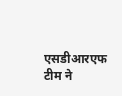एसडीआरएफ टीम ने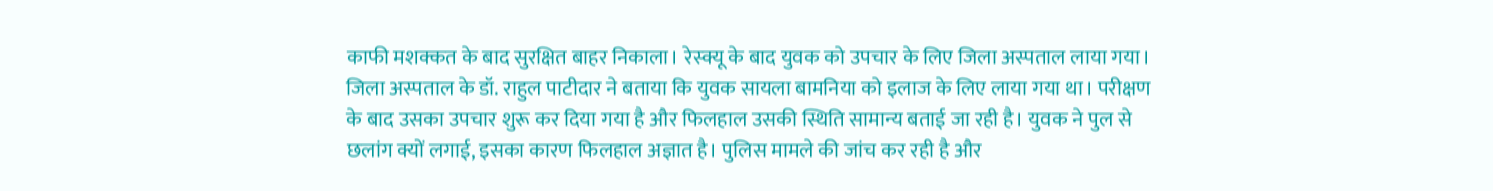काफी मशक्कत के बाद सुरक्षित बाहर निकाला। रेस्क्यू के बाद युवक को उपचार के लिए जिला अस्पताल लाया गया। जिला अस्पताल के डॉ. राहुल पाटीदार ने बताया कि युवक सायला बामनिया को इलाज के लिए लाया गया था। परीक्षण के बाद उसका उपचार शुरू कर दिया गया है और फिलहाल उसकी स्थिति सामान्य बताई जा रही है। युवक ने पुल से छलांग क्यों लगाई, इसका कारण फिलहाल अज्ञात है। पुलिस मामले की जांच कर रही है और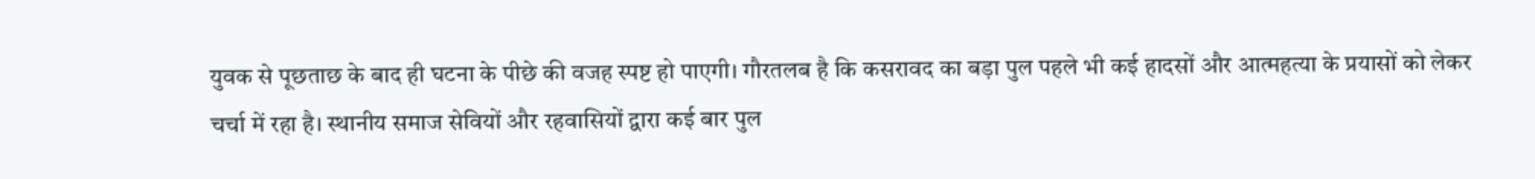युवक से पूछताछ के बाद ही घटना के पीछे की वजह स्पष्ट हो पाएगी। गौरतलब है कि कसरावद का बड़ा पुल पहले भी कई हादसों और आत्महत्या के प्रयासों को लेकर चर्चा में रहा है। स्थानीय समाज सेवियों और रहवासियों द्वारा कई बार पुल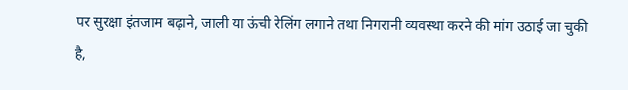पर सुरक्षा इंतजाम बढ़ाने, जाली या ऊंची रेलिंग लगाने तथा निगरानी व्यवस्था करने की मांग उठाई जा चुकी है,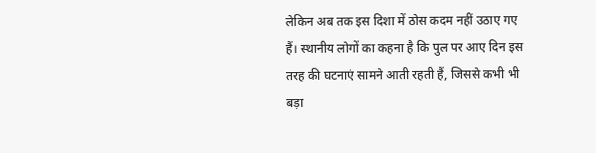लेकिन अब तक इस दिशा में ठोस कदम नहीं उठाए गए हैं। स्थानीय लोगों का कहना है कि पुल पर आए दिन इस तरह की घटनाएं सामने आती रहती हैं, जिससे कभी भी बड़ा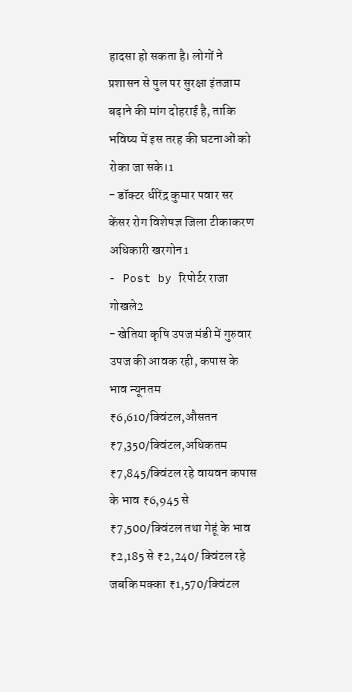हादसा हो सकता है। लोगों ने प्रशासन से पुल पर सुरक्षा इंतजाम बढ़ाने की मांग दोहराई है, ताकि भविष्य में इस तरह की घटनाओं को रोका जा सके।1
- डॉक्टर धीरेंद्र कुमार पवार सर केंसर रोग विशेषज्ञ जिला टीकाकरण अधिकारी खरगोन1
- Post by रिपोर्टर राजा गोखले2
- खेतिया कृषि उपज मंडी में गुरुवार उपज की आवक रही, कपास के भाव न्यूनतम ₹6,610/क्विंटल,औसतन ₹7,350/क्विंटल,अधिकतम ₹7,845/क्विंटल रहे वायवन कपास के भाव ₹6,945 से ₹7,500/क्विंटल तथा गेहूं के भाव ₹2,185 से ₹2,240/ क्विंटल रहे जबकि मक्का ₹1,570/क्विंटल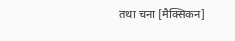तथा चना [मैक्सिकन]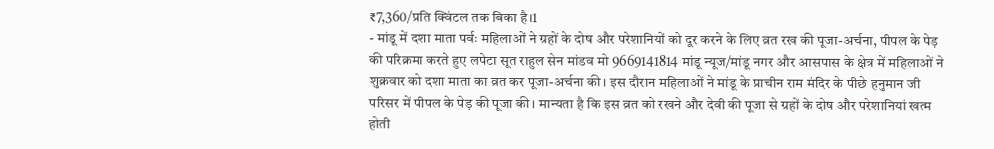₹7,360/प्रति क्विंटल तक बिका है।1
- मांडू में दशा माता पर्वः महिलाओं ने ग्रहों के दोष और परेशानियों को दूर करने के लिए व्रत रख की पूजा-अर्चना, पीपल के पेड़ की परिक्रमा करते हुए लपेटा सूत राहुल सेन मांडव मो 9669141814 मांडू न्यूज/मांडू नगर और आसपास के क्षेत्र में महिलाओं ने शुक्रवार को दशा माता का व्रत कर पूजा-अर्चना की। इस दौरान महिलाओं ने मांडू के प्राचीन राम मंदिर के पीछे हनुमान जी परिसर में पीपल के पेड़ की पूजा की। मान्यता है कि इस व्रत को रखने और देवी की पूजा से ग्रहों के दोष और परेशानियां खत्म होती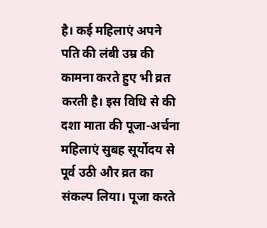है। कई महिलाएं अपने पति की लंबी उम्र की कामना करते हुए भी व्रत करती है। इस विधि से की दशा माता की पूजा-अर्चना महिलाएं सुबह सूर्योदय से पूर्व उठी और व्रत का संकल्प लिया। पूजा करते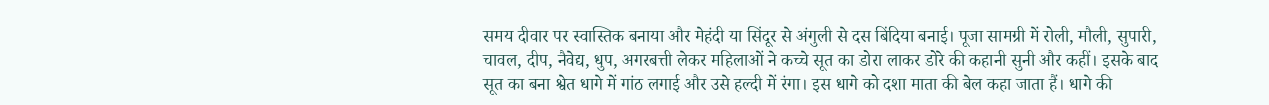समय दीवार पर स्वास्तिक बनाया और मेहंदी या सिंदूर से अंगुली से दस बिंदिया बनाई। पूजा सामग्री में रोली, मौली, सुपारी, चावल, दीप, नैवेद्य, धुप, अगरबत्ती लेकर महिलाओं ने कच्चे सूत का डोरा लाकर डोरे की कहानी सुनी और कहीं। इसके बाद सूत का बना श्वेत धागे में गांठ लगाई और उसे हल्दी में रंगा। इस धागे को दशा माता की बेल कहा जाता हैं। धागे की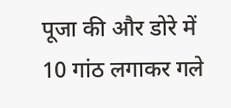पूजा की और डोरे में 10 गांठ लगाकर गले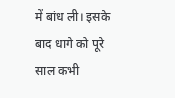में बांध ली। इसके बाद धागे को पूरे साल कभी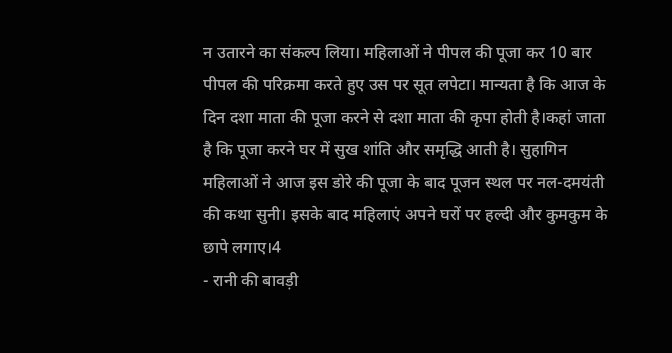न उतारने का संकल्प लिया। महिलाओं ने पीपल की पूजा कर 10 बार पीपल की परिक्रमा करते हुए उस पर सूत लपेटा। मान्यता है कि आज के दिन दशा माता की पूजा करने से दशा माता की कृपा होती है।कहां जाता है कि पूजा करने घर में सुख शांति और समृद्धि आती है। सुहागिन महिलाओं ने आज इस डोरे की पूजा के बाद पूजन स्थल पर नल-दमयंती की कथा सुनी। इसके बाद महिलाएं अपने घरों पर हल्दी और कुमकुम के छापे लगाए।4
- रानी की बावड़ी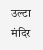उल्टा मंदिर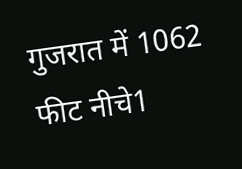गुजरात में 1062 फीट नीचे1